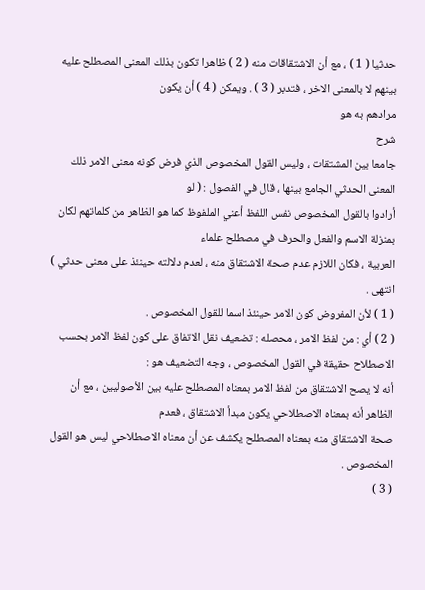حدثيا ( 1 ) ، مع أن الاشتقاقات منه ( 2 ) ظاهرا تكون بذلك المعنى المصطلح عليه بينهم لا بالمعنى الاخر ، فتدبر ( 3 ) . ويمكن ( 4 ) أن يكون
مرادهم به هو
شرح
جامعا بين المشتقات ، وليس القول المخصوص الذي فرض كونه معنى الامر ذلك المعنى الحدثي الجامع بينها ، قال في الفصول : ( لو
أرادوا بالقول المخصوص نفس اللفظ أعني الملفوظ كما هو الظاهر من كلماتهم لكان بمنزلة الاسم والفعل والحرف في مصطلح علماء
العربية ، فكان اللازم عدم صحة الاشتقاق منه ، لعدم دلالته حينئذ على معنى حدثي ) انتهى .
( 1 ) لأن المفروض كون الامر حينئذ اسما للقول المخصوص .
( 2 ) أي : من لفظ الامر ، محصله : تضعيف نقل الاتفاق على كون لفظ الامر بحسب الاصطلاح حقيقة في القول المخصوص ، وجه التضعيف هو :
أنه لا يصح الاشتقاق من لفظ الامر بمعناه المصطلح عليه بين الأصوليين ، مع أن الظاهر أنه بمعناه الاصطلاحي يكون مبدأ الاشتقاق ، فعدم
صحة الاشتقاق منه بمعناه المصطلح يكشف عن أن معناه الاصطلاحي ليس هو القول المخصوص .
( 3 )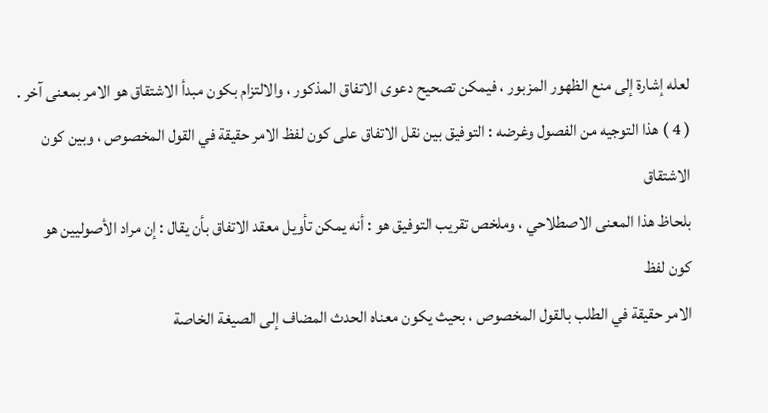لعله إشارة إلى منع الظهور المزبور ، فيمكن تصحيح دعوى الاتفاق المذكور ، والالتزام بكون مبدأ الاشتقاق هو الامر بمعنى آخر .
( 4 ) هذا التوجيه من الفصول وغرضه : التوفيق بين نقل الاتفاق على كون لفظ الامر حقيقة في القول المخصوص ، وبين كون الاشتقاق
بلحاظ هذا المعنى الاصطلاحي ، وملخص تقريب التوفيق هو : أنه يمكن تأويل معقد الاتفاق بأن يقال : إن مراد الأصوليين هو كون لفظ
الامر حقيقة في الطلب بالقول المخصوص ، بحيث يكون معناه الحدث المضاف إلى الصيغة الخاصة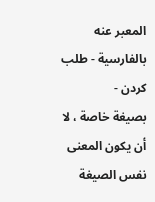المعبر عنه بالفارسية - طلب كردن -
بصيغة خاصة ، لا أن يكون المعنى نفس الصيغة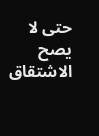حتى لا يصح الاشتقاق